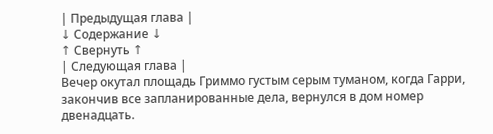| Предыдущая глава |
↓ Содержание ↓
↑ Свернуть ↑
| Следующая глава |
Вечер окутал площадь Гриммо густым серым туманом, когда Гарри, закончив все запланированные дела, вернулся в дом номер двенадцать.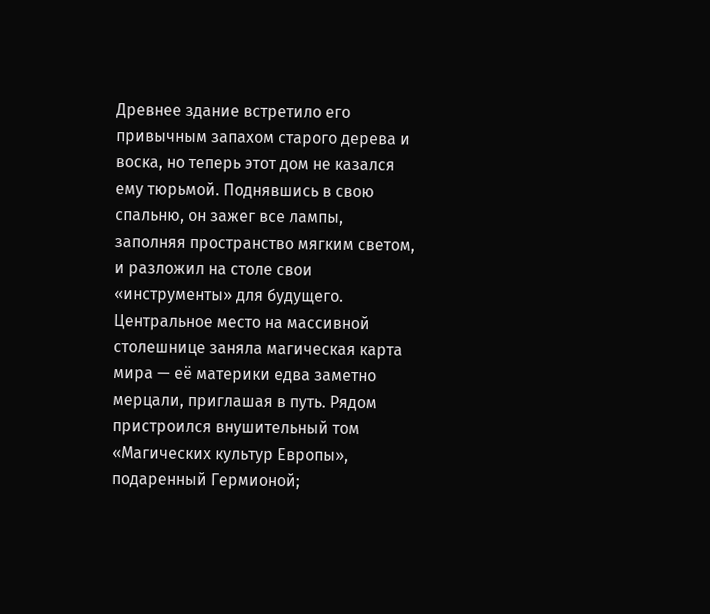Древнее здание встретило его привычным запахом старого дерева и воска, но теперь этот дом не казался ему тюрьмой. Поднявшись в свою спальню, он зажег все лампы, заполняя пространство мягким светом, и разложил на столе свои «инструменты» для будущего.
Центральное место на массивной столешнице заняла магическая карта мира — её материки едва заметно мерцали, приглашая в путь. Рядом пристроился внушительный том «Магических культур Европы», подаренный Гермионой;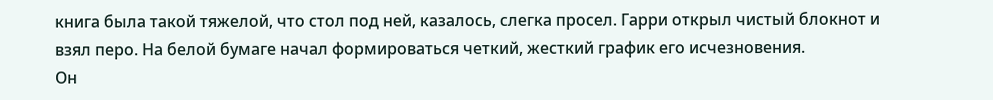книга была такой тяжелой, что стол под ней, казалось, слегка просел. Гарри открыл чистый блокнот и взял перо. На белой бумаге начал формироваться четкий, жесткий график его исчезновения.
Он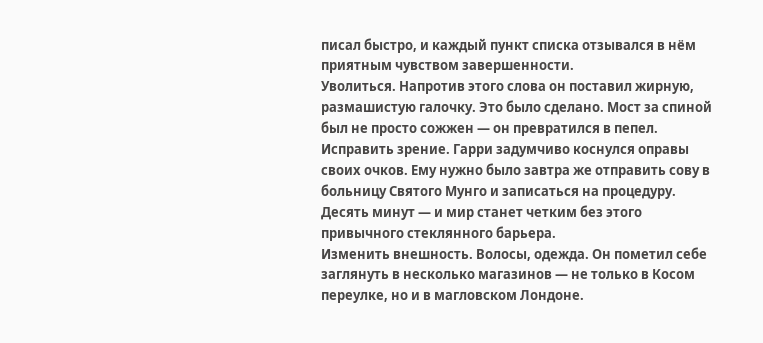писал быстро, и каждый пункт списка отзывался в нём приятным чувством завершенности.
Уволиться. Напротив этого слова он поставил жирную, размашистую галочку. Это было сделано. Мост за спиной был не просто сожжен — он превратился в пепел.
Исправить зрение. Гарри задумчиво коснулся оправы своих очков. Ему нужно было завтра же отправить сову в больницу Святого Мунго и записаться на процедуру. Десять минут — и мир станет четким без этого привычного стеклянного барьера.
Изменить внешность. Волосы, одежда. Он пометил себе заглянуть в несколько магазинов — не только в Косом переулке, но и в магловском Лондоне.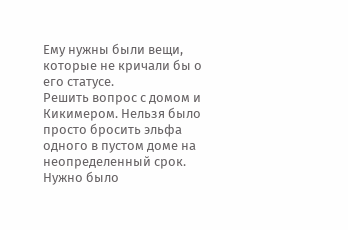Ему нужны были вещи, которые не кричали бы о его статусе.
Решить вопрос с домом и Кикимером. Нельзя было просто бросить эльфа одного в пустом доме на неопределенный срок. Нужно было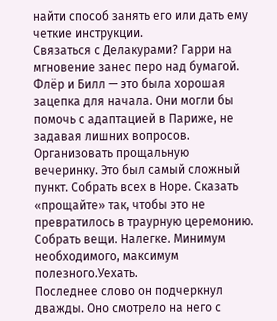найти способ занять его или дать ему четкие инструкции.
Связаться с Делакурами? Гарри на мгновение занес перо над бумагой. Флёр и Билл — это была хорошая зацепка для начала. Они могли бы помочь с адаптацией в Париже, не задавая лишних вопросов.
Организовать прощальную вечеринку. Это был самый сложный пункт. Собрать всех в Норе. Сказать «прощайте» так, чтобы это не превратилось в траурную церемонию.
Собрать вещи. Налегке. Минимум необходимого, максимум полезного.Уехать.
Последнее слово он подчеркнул дважды. Оно смотрело на него с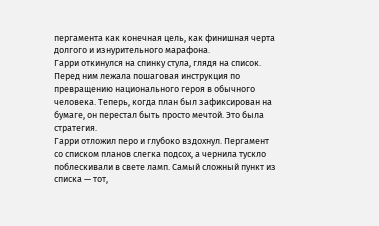пергамента как конечная цель, как финишная черта долгого и изнурительного марафона.
Гарри откинулся на спинку стула, глядя на список. Перед ним лежала пошаговая инструкция по превращению национального героя в обычного человека. Теперь, когда план был зафиксирован на бумаге, он перестал быть просто мечтой. Это была стратегия.
Гарри отложил перо и глубоко вздохнул. Пергамент со списком планов слегка подсох, а чернила тускло поблескивали в свете ламп. Самый сложный пункт из списка — тот,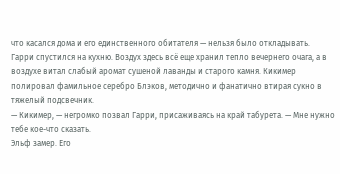что касался дома и его единственного обитателя — нельзя было откладывать.
Гарри спустился на кухню. Воздух здесь всё еще хранил тепло вечернего очага, а в воздухе витал слабый аромат сушеной лаванды и старого камня. Кикимер полировал фамильное серебро Блэков, методично и фанатично втирая сукно в тяжелый подсвечник.
— Кикимер, — негромко позвал Гарри, присаживаясь на край табурета. — Мне нужно тебе кое-что сказать.
Эльф замер. Его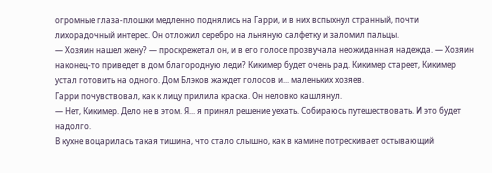огромные глаза-плошки медленно поднялись на Гарри, и в них вспыхнул странный, почти лихорадочный интерес. Он отложил серебро на льняную салфетку и заломил пальцы.
— Хозяин нашел жену? — проскрежетал он, и в его голосе прозвучала неожиданная надежда. — Хозяин наконец-то приведет в дом благородную леди? Кикимер будет очень рад. Кикимер стареет, Кикимер устал готовить на одного. Дом Блэков жаждет голосов и... маленьких хозяев.
Гарри почувствовал, как к лицу прилила краска. Он неловко кашлянул.
— Нет, Кикимер. Дело не в этом. Я... я принял решение уехать. Собираюсь путешествовать. И это будет надолго.
В кухне воцарилась такая тишина, что стало слышно, как в камине потрескивает остывающий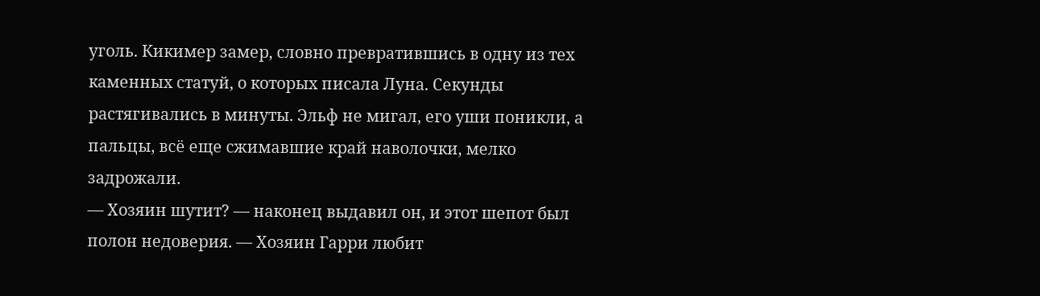уголь. Кикимер замер, словно превратившись в одну из тех каменных статуй, о которых писала Луна. Секунды растягивались в минуты. Эльф не мигал, его уши поникли, а пальцы, всё еще сжимавшие край наволочки, мелко задрожали.
— Хозяин шутит? — наконец выдавил он, и этот шепот был полон недоверия. — Хозяин Гарри любит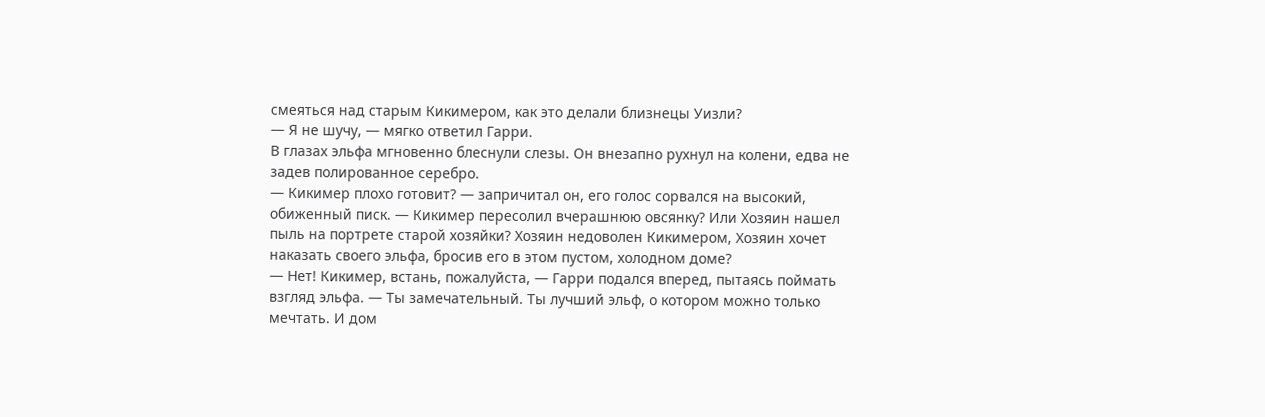смеяться над старым Кикимером, как это делали близнецы Уизли?
— Я не шучу, — мягко ответил Гарри.
В глазах эльфа мгновенно блеснули слезы. Он внезапно рухнул на колени, едва не задев полированное серебро.
— Кикимер плохо готовит? — запричитал он, его голос сорвался на высокий, обиженный писк. — Кикимер пересолил вчерашнюю овсянку? Или Хозяин нашел пыль на портрете старой хозяйки? Хозяин недоволен Кикимером, Хозяин хочет наказать своего эльфа, бросив его в этом пустом, холодном доме?
— Нет! Кикимер, встань, пожалуйста, — Гарри подался вперед, пытаясь поймать взгляд эльфа. — Ты замечательный. Ты лучший эльф, о котором можно только мечтать. И дом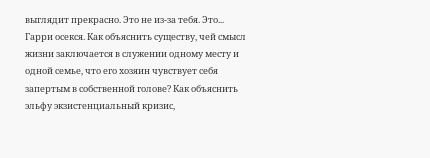выглядит прекрасно. Это не из-за тебя. Это...
Гарри осекся. Как объяснить существу, чей смысл жизни заключается в служении одному месту и одной семье, что его хозяин чувствует себя запертым в собственной голове? Как объяснить эльфу экзистенциальный кризис,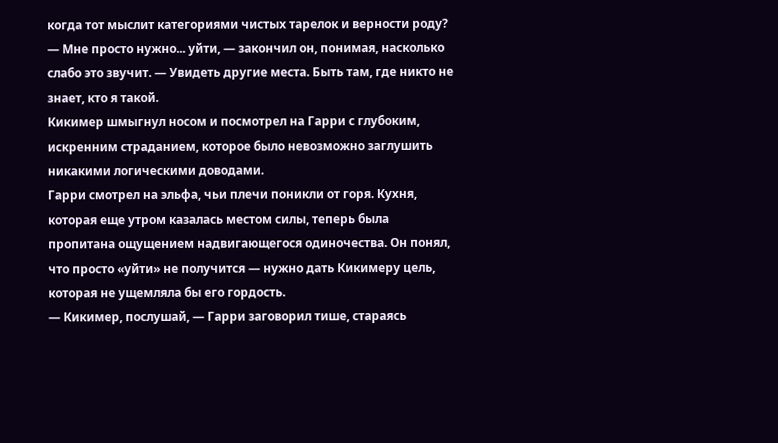когда тот мыслит категориями чистых тарелок и верности роду?
— Мне просто нужно... уйти, — закончил он, понимая, насколько слабо это звучит. — Увидеть другие места. Быть там, где никто не знает, кто я такой.
Кикимер шмыгнул носом и посмотрел на Гарри с глубоким, искренним страданием, которое было невозможно заглушить никакими логическими доводами.
Гарри смотрел на эльфа, чьи плечи поникли от горя. Кухня, которая еще утром казалась местом силы, теперь была пропитана ощущением надвигающегося одиночества. Он понял, что просто «уйти» не получится — нужно дать Кикимеру цель, которая не ущемляла бы его гордость.
— Кикимер, послушай, — Гарри заговорил тише, стараясь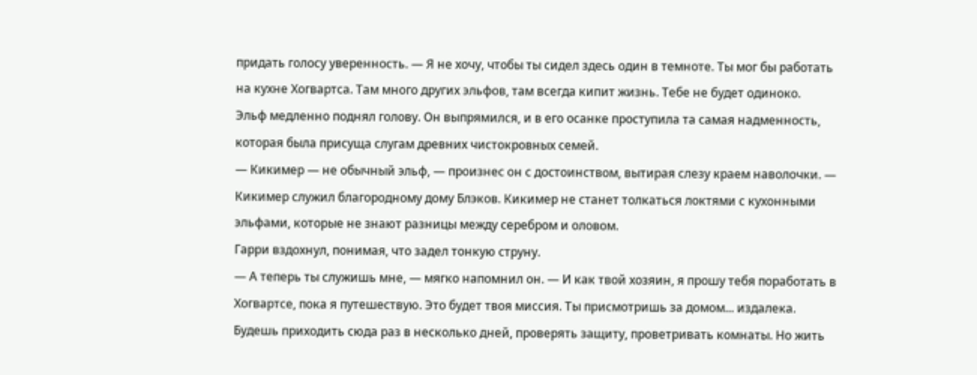придать голосу уверенность. — Я не хочу, чтобы ты сидел здесь один в темноте. Ты мог бы работать на кухне Хогвартса. Там много других эльфов, там всегда кипит жизнь. Тебе не будет одиноко.
Эльф медленно поднял голову. Он выпрямился, и в его осанке проступила та самая надменность, которая была присуща слугам древних чистокровных семей.
— Кикимер — не обычный эльф, — произнес он с достоинством, вытирая слезу краем наволочки. — Кикимер служил благородному дому Блэков. Кикимер не станет толкаться локтями с кухонными эльфами, которые не знают разницы между серебром и оловом.
Гарри вздохнул, понимая, что задел тонкую струну.
— А теперь ты служишь мне, — мягко напомнил он. — И как твой хозяин, я прошу тебя поработать в Хогвартсе, пока я путешествую. Это будет твоя миссия. Ты присмотришь за домом... издалека. Будешь приходить сюда раз в несколько дней, проверять защиту, проветривать комнаты. Но жить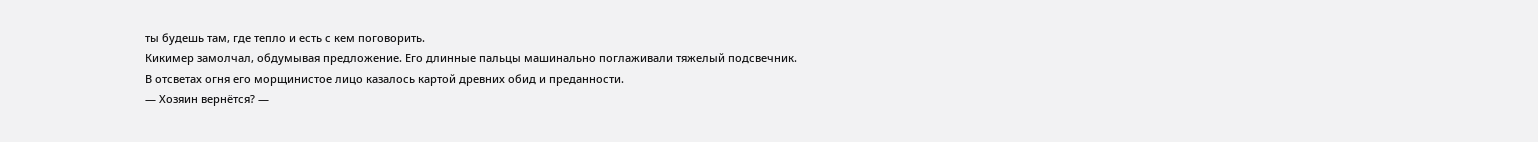ты будешь там, где тепло и есть с кем поговорить.
Кикимер замолчал, обдумывая предложение. Его длинные пальцы машинально поглаживали тяжелый подсвечник. В отсветах огня его морщинистое лицо казалось картой древних обид и преданности.
— Хозяин вернётся? —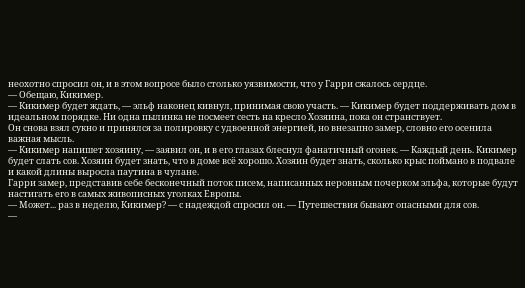неохотно спросил он, и в этом вопросе было столько уязвимости, что у Гарри сжалось сердце.
— Обещаю, Кикимер.
— Кикимер будет ждать, — эльф наконец кивнул, принимая свою участь. — Кикимер будет поддерживать дом в идеальном порядке. Ни одна пылинка не посмеет сесть на кресло Хозяина, пока он странствует.
Он снова взял сукно и принялся за полировку с удвоенной энергией, но внезапно замер, словно его осенила важная мысль.
— Кикимер напишет хозяину, — заявил он, и в его глазах блеснул фанатичный огонек. — Каждый день. Кикимер будет слать сов. Хозяин будет знать, что в доме всё хорошо. Хозяин будет знать, сколько крыс поймано в подвале и какой длины выросла паутина в чулане.
Гарри замер, представив себе бесконечный поток писем, написанных неровным почерком эльфа, которые будут настигать его в самых живописных уголках Европы.
— Может... раз в неделю, Кикимер? — с надеждой спросил он. — Путешествия бывают опасными для сов.
—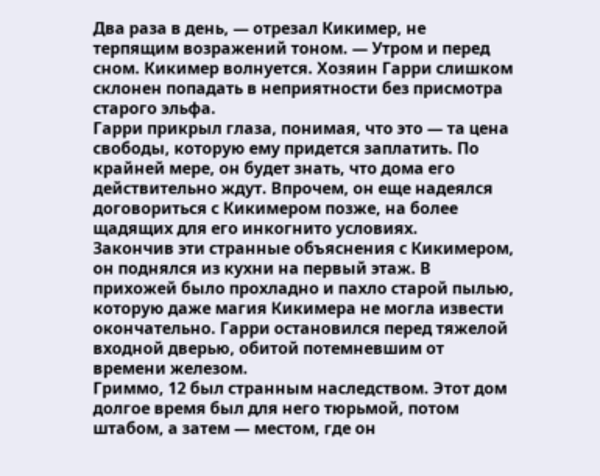Два раза в день, — отрезал Кикимер, не терпящим возражений тоном. — Утром и перед сном. Кикимер волнуется. Хозяин Гарри слишком склонен попадать в неприятности без присмотра старого эльфа.
Гарри прикрыл глаза, понимая, что это — та цена свободы, которую ему придется заплатить. По крайней мере, он будет знать, что дома его действительно ждут. Впрочем, он еще надеялся договориться с Кикимером позже, на более щадящих для его инкогнито условиях.
Закончив эти странные объяснения с Кикимером, он поднялся из кухни на первый этаж. В прихожей было прохладно и пахло старой пылью, которую даже магия Кикимера не могла извести окончательно. Гарри остановился перед тяжелой входной дверью, обитой потемневшим от времени железом.
Гриммо, 12 был странным наследством. Этот дом долгое время был для него тюрьмой, потом штабом, а затем — местом, где он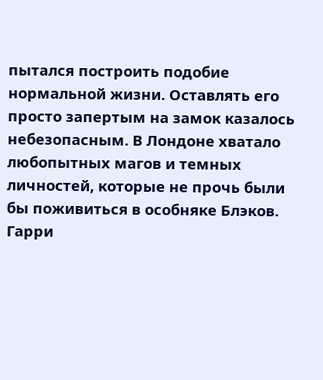пытался построить подобие нормальной жизни. Оставлять его просто запертым на замок казалось небезопасным. В Лондоне хватало любопытных магов и темных личностей, которые не прочь были бы поживиться в особняке Блэков.
Гарри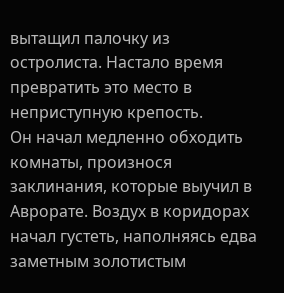вытащил палочку из остролиста. Настало время превратить это место в неприступную крепость.
Он начал медленно обходить комнаты, произнося заклинания, которые выучил в Аврорате. Воздух в коридорах начал густеть, наполняясь едва заметным золотистым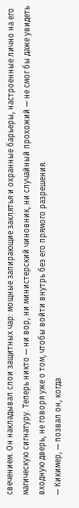свечением. Он накладывал слои защитных чар: мощные запирающие заклятья и охранные барьеры, настроенные лично на его магическую сигнатуру. Теперь никто — ни вор, ни министерский чиновник, ни случайный прохожий — не смог бы даже увидеть входную дверь, не говоря уже о том, чтобы войти внутрь без его прямого разрешения.
— Кикимер, — позвал он, когда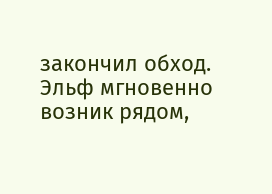закончил обход.
Эльф мгновенно возник рядом,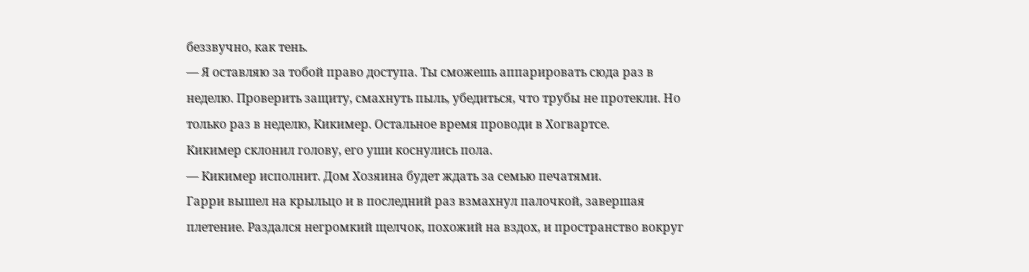беззвучно, как тень.
— Я оставляю за тобой право доступа. Ты сможешь аппарировать сюда раз в неделю. Проверить защиту, смахнуть пыль, убедиться, что трубы не протекли. Но только раз в неделю, Кикимер. Остальное время проводи в Хогвартсе.
Кикимер склонил голову, его уши коснулись пола.
— Кикимер исполнит. Дом Хозяина будет ждать за семью печатями.
Гарри вышел на крыльцо и в последний раз взмахнул палочкой, завершая плетение. Раздался негромкий щелчок, похожий на вздох, и пространство вокруг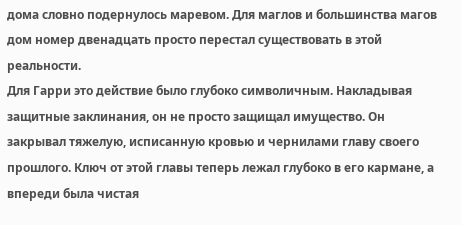дома словно подернулось маревом. Для маглов и большинства магов дом номер двенадцать просто перестал существовать в этой реальности.
Для Гарри это действие было глубоко символичным. Накладывая защитные заклинания, он не просто защищал имущество. Он закрывал тяжелую, исписанную кровью и чернилами главу своего прошлого. Ключ от этой главы теперь лежал глубоко в его кармане, а впереди была чистая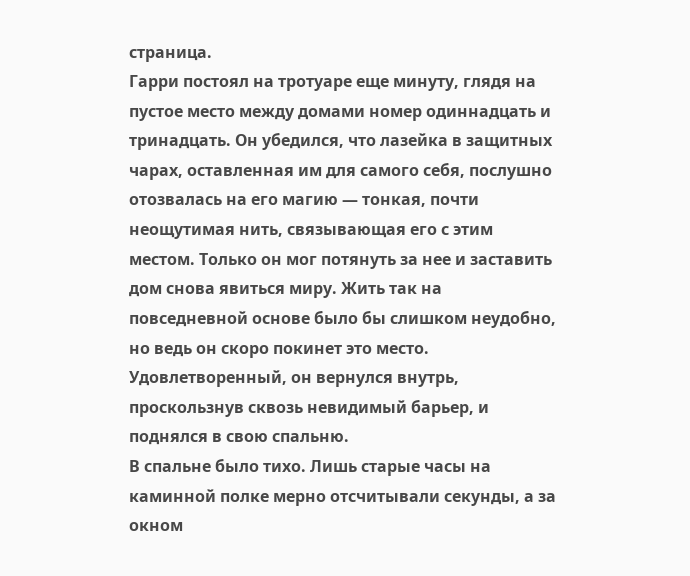страница.
Гарри постоял на тротуаре еще минуту, глядя на пустое место между домами номер одиннадцать и тринадцать. Он убедился, что лазейка в защитных чарах, оставленная им для самого себя, послушно отозвалась на его магию — тонкая, почти неощутимая нить, связывающая его с этим местом. Только он мог потянуть за нее и заставить дом снова явиться миру. Жить так на повседневной основе было бы слишком неудобно, но ведь он скоро покинет это место. Удовлетворенный, он вернулся внутрь, проскользнув сквозь невидимый барьер, и поднялся в свою спальню.
В спальне было тихо. Лишь старые часы на каминной полке мерно отсчитывали секунды, а за окном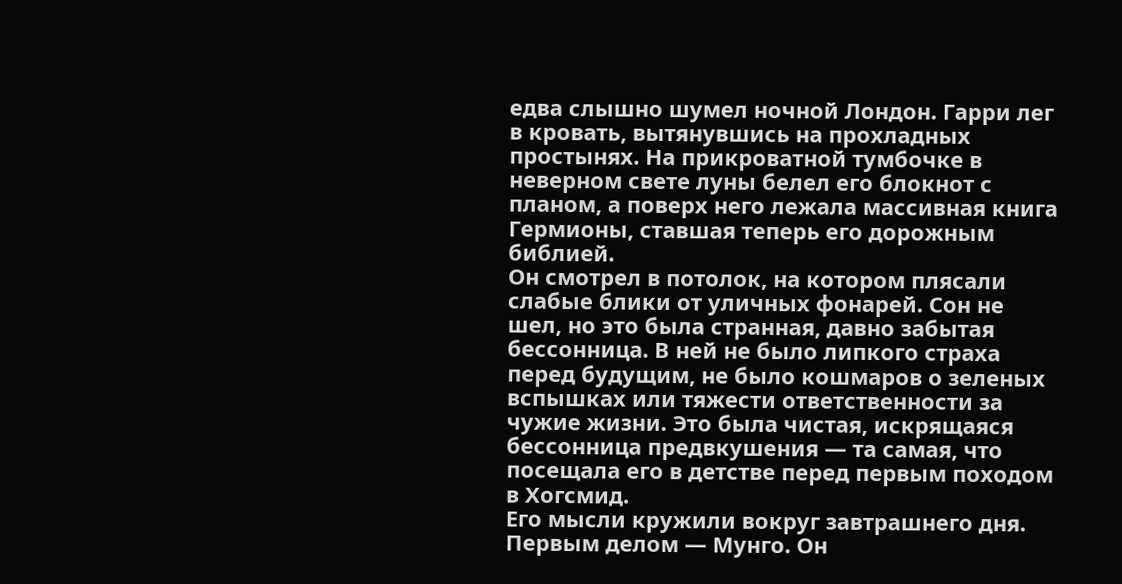едва слышно шумел ночной Лондон. Гарри лег в кровать, вытянувшись на прохладных простынях. На прикроватной тумбочке в неверном свете луны белел его блокнот с планом, а поверх него лежала массивная книга Гермионы, ставшая теперь его дорожным библией.
Он смотрел в потолок, на котором плясали слабые блики от уличных фонарей. Сон не шел, но это была странная, давно забытая бессонница. В ней не было липкого страха перед будущим, не было кошмаров о зеленых вспышках или тяжести ответственности за чужие жизни. Это была чистая, искрящаяся бессонница предвкушения — та самая, что посещала его в детстве перед первым походом в Хогсмид.
Его мысли кружили вокруг завтрашнего дня.
Первым делом — Мунго. Он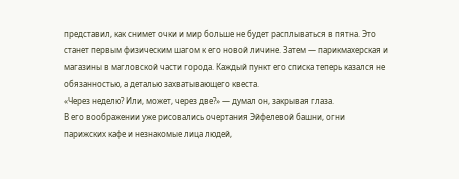представил, как снимет очки и мир больше не будет расплываться в пятна. Это станет первым физическим шагом к его новой личине. Затем — парикмахерская и магазины в магловской части города. Каждый пункт его списка теперь казался не обязанностью, а деталью захватывающего квеста.
«Через неделю? Или, может, через две?» — думал он, закрывая глаза.
В его воображении уже рисовались очертания Эйфелевой башни, огни парижских кафе и незнакомые лица людей,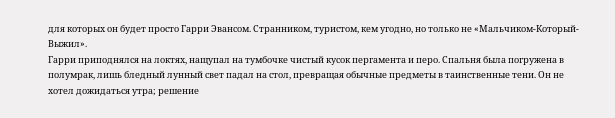для которых он будет просто Гарри Эвансом. Странником, туристом, кем угодно, но только не «Мальчиком-Который-Выжил».
Гарри приподнялся на локтях, нащупал на тумбочке чистый кусок пергамента и перо. Спальня была погружена в полумрак, лишь бледный лунный свет падал на стол, превращая обычные предметы в таинственные тени. Он не хотел дожидаться утра; решение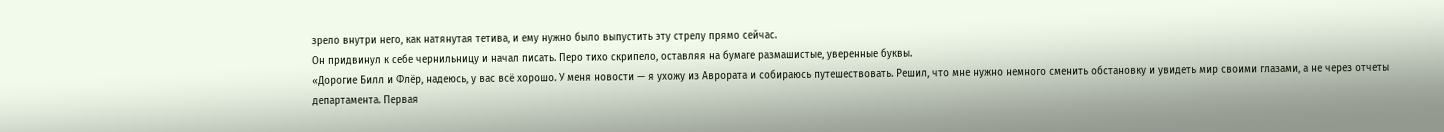зрело внутри него, как натянутая тетива, и ему нужно было выпустить эту стрелу прямо сейчас.
Он придвинул к себе чернильницу и начал писать. Перо тихо скрипело, оставляя на бумаге размашистые, уверенные буквы.
«Дорогие Билл и Флёр, надеюсь, у вас всё хорошо. У меня новости — я ухожу из Аврората и собираюсь путешествовать. Решил, что мне нужно немного сменить обстановку и увидеть мир своими глазами, а не через отчеты департамента. Первая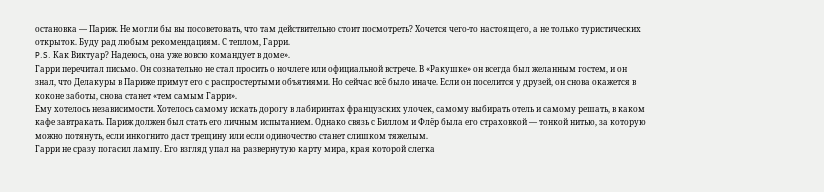остановка — Париж. Не могли бы вы посоветовать, что там действительно стоит посмотреть? Хочется чего-то настоящего, а не только туристических открыток. Буду рад любым рекомендациям. С теплом, Гарри.
P.S. Как Виктуар? Надеюсь, она уже вовсю командует в доме».
Гарри перечитал письмо. Он сознательно не стал просить о ночлеге или официальной встрече. В «Ракушке» он всегда был желанным гостем, и он знал, что Делакуры в Париже примут его с распростертыми объятиями. Но сейчас всё было иначе. Если он поселится у друзей, он снова окажется в коконе заботы, снова станет «тем самым Гарри».
Ему хотелось независимости. Хотелось самому искать дорогу в лабиринтах французских улочек, самому выбирать отель и самому решать, в каком кафе завтракать. Париж должен был стать его личным испытанием. Однако связь с Биллом и Флёр была его страховкой — тонкой нитью, за которую можно потянуть, если инкогнито даст трещину или если одиночество станет слишком тяжелым.
Гарри не сразу погасил лампу. Его взгляд упал на развернутую карту мира, края которой слегка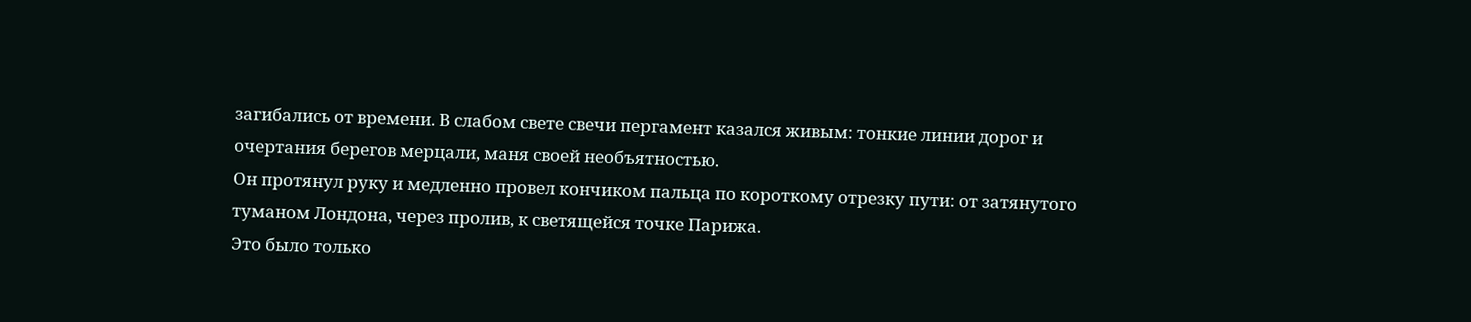загибались от времени. В слабом свете свечи пергамент казался живым: тонкие линии дорог и очертания берегов мерцали, маня своей необъятностью.
Он протянул руку и медленно провел кончиком пальца по короткому отрезку пути: от затянутого туманом Лондона, через пролив, к светящейся точке Парижа.
Это было только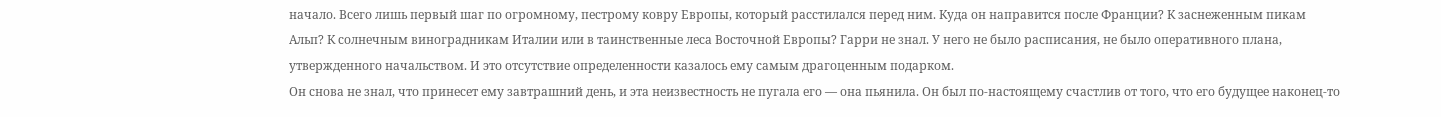начало. Всего лишь первый шаг по огромному, пестрому ковру Европы, который расстилался перед ним. Куда он направится после Франции? К заснеженным пикам Альп? К солнечным виноградникам Италии или в таинственные леса Восточной Европы? Гарри не знал. У него не было расписания, не было оперативного плана, утвержденного начальством. И это отсутствие определенности казалось ему самым драгоценным подарком.
Он снова не знал, что принесет ему завтрашний день, и эта неизвестность не пугала его — она пьянила. Он был по-настоящему счастлив от того, что его будущее наконец-то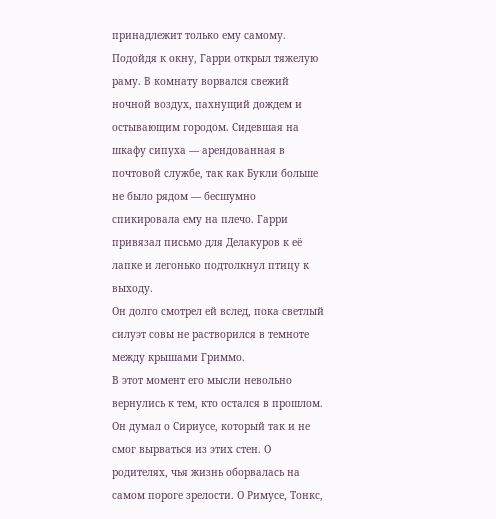принадлежит только ему самому.
Подойдя к окну, Гарри открыл тяжелую раму. В комнату ворвался свежий ночной воздух, пахнущий дождем и остывающим городом. Сидевшая на шкафу сипуха — арендованная в почтовой службе, так как Букли больше не было рядом — бесшумно спикировала ему на плечо. Гарри привязал письмо для Делакуров к её лапке и легонько подтолкнул птицу к выходу.
Он долго смотрел ей вслед, пока светлый силуэт совы не растворился в темноте между крышами Гриммо.
В этот момент его мысли невольно вернулись к тем, кто остался в прошлом. Он думал о Сириусе, который так и не смог вырваться из этих стен. О родителях, чья жизнь оборвалась на самом пороге зрелости. О Римусе, Тонкс,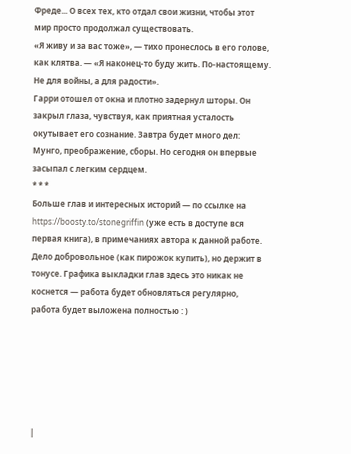Фреде... О всех тех, кто отдал свои жизни, чтобы этот мир просто продолжал существовать.
«Я живу и за вас тоже», — тихо пронеслось в его голове, как клятва. — «Я наконец-то буду жить. По-настоящему. Не для войны, а для радости».
Гарри отошел от окна и плотно задернул шторы. Он закрыл глаза, чувствуя, как приятная усталость окутывает его сознание. Завтра будет много дел: Мунго, преображение, сборы. Но сегодня он впервые засыпал с легким сердцем.
* * *
Больше глав и интересных историй — по ссылке на https://boosty.to/stonegriffin (уже есть в доступе вся первая книга), в примечаниях автора к данной работе. Дело добровольное (как пирожок купить), но держит в тонусе. Графика выкладки глав здесь это никак не коснется — работа будет обновляться регулярно, работа будет выложена полностью : )






|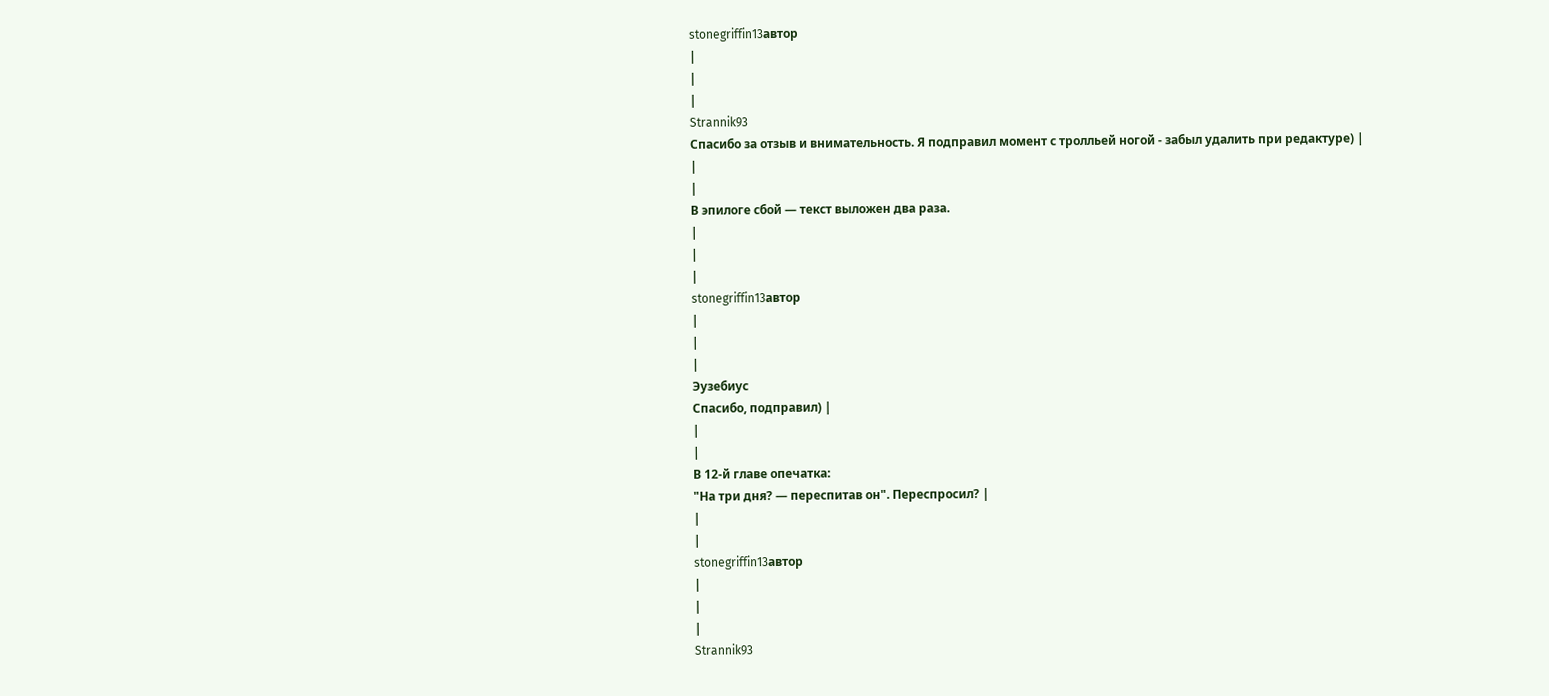stonegriffin13автор
|
|
|
Strannik93
Спасибо за отзыв и внимательность. Я подправил момент с тролльей ногой - забыл удалить при редактуре) |
|
|
В эпилоге сбой — текст выложен два раза.
|
|
|
stonegriffin13автор
|
|
|
Эузебиус
Спасибо, подправил) |
|
|
В 12-й главе опечатка:
"На три дня? — переспитав он". Переспросил? |
|
|
stonegriffin13автор
|
|
|
Strannik93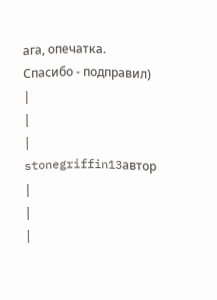ага, опечатка. Спасибо - подправил) |
|
|
stonegriffin13автор
|
|
|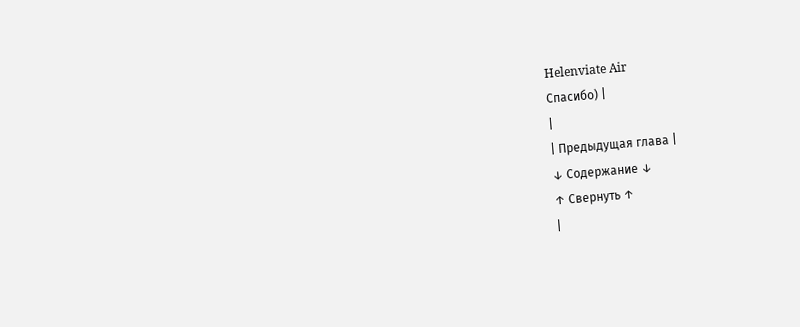Helenviate Air
Спасибо) |
|
| Предыдущая глава |
↓ Содержание ↓
↑ Свернуть ↑
|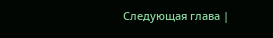Следующая глава |